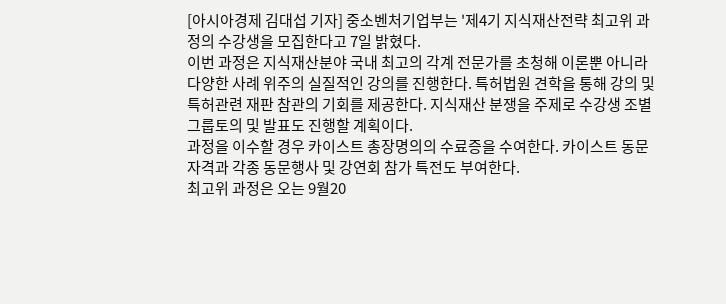[아시아경제 김대섭 기자] 중소벤처기업부는 '제4기 지식재산전략 최고위 과정의 수강생을 모집한다고 7일 밝혔다.
이번 과정은 지식재산분야 국내 최고의 각계 전문가를 초청해 이론뿐 아니라 다양한 사례 위주의 실질적인 강의를 진행한다. 특허법원 견학을 통해 강의 및 특허관련 재판 참관의 기회를 제공한다. 지식재산 분쟁을 주제로 수강생 조별 그룹토의 및 발표도 진행할 계획이다.
과정을 이수할 경우 카이스트 총장명의의 수료증을 수여한다. 카이스트 동문자격과 각종 동문행사 및 강연회 참가 특전도 부여한다.
최고위 과정은 오는 9월20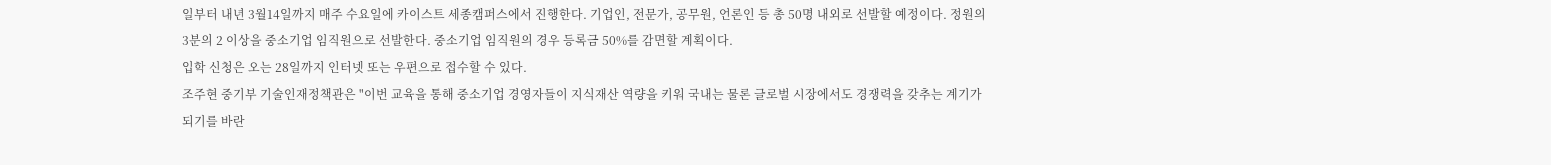일부터 내년 3월14일까지 매주 수요일에 카이스트 세종캠퍼스에서 진행한다. 기업인, 전문가, 공무원, 언론인 등 총 50명 내외로 선발할 예정이다. 정원의 3분의 2 이상을 중소기업 임직원으로 선발한다. 중소기업 임직원의 경우 등록금 50%를 감면할 계획이다.
입학 신청은 오는 28일까지 인터넷 또는 우편으로 접수할 수 있다.
조주현 중기부 기술인재정책관은 "이번 교육을 통해 중소기업 경영자들이 지식재산 역량을 키워 국내는 물론 글로벌 시장에서도 경쟁력을 갖추는 계기가 되기를 바란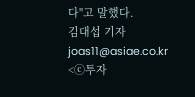다"고 말했다.
김대섭 기자 joas11@asiae.co.kr
<ⓒ투자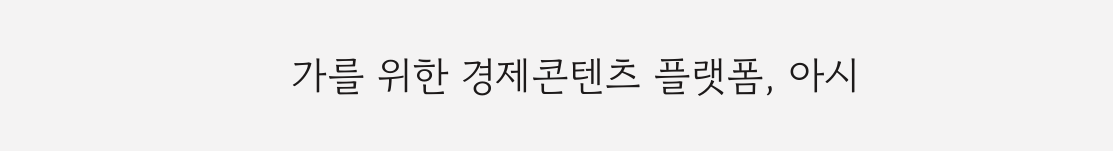가를 위한 경제콘텐츠 플랫폼, 아시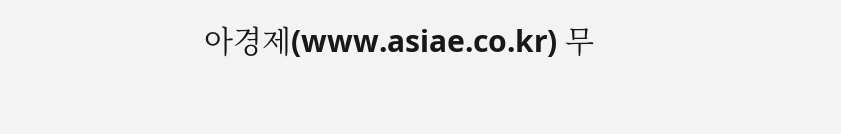아경제(www.asiae.co.kr) 무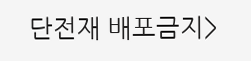단전재 배포금지>